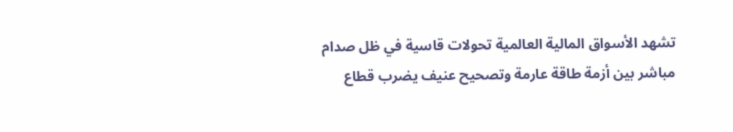تشهد الأسواق المالية العالمية تحولات قاسية في ظل صدام مباشر بين أزمة طاقة عارمة وتصحيح عنيف يضرب قطاع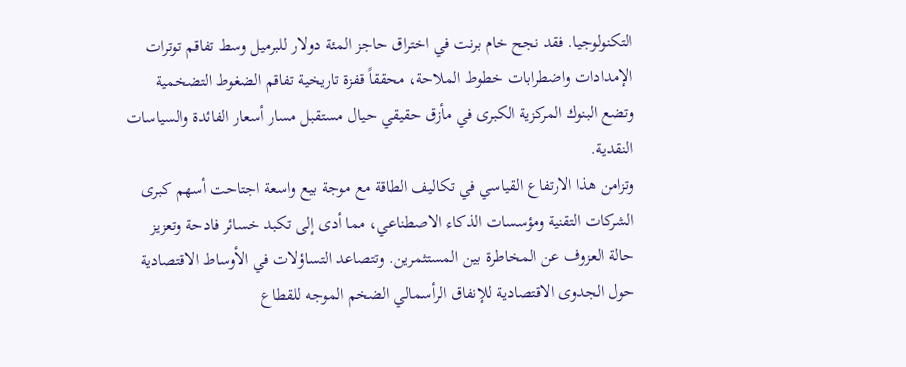التكنولوجيا. فقد نجح خام برنت في اختراق حاجز المئة دولار للبرميل وسط تفاقم توترات الإمدادات واضطرابات خطوط الملاحة، محققاً قفزة تاريخية تفاقم الضغوط التضخمية وتضع البنوك المركزية الكبرى في مأزق حقيقي حيال مستقبل مسار أسعار الفائدة والسياسات النقدية.
وتزامن هذا الارتفاع القياسي في تكاليف الطاقة مع موجة بيع واسعة اجتاحت أسهم كبرى الشركات التقنية ومؤسسات الذكاء الاصطناعي، مما أدى إلى تكبد خسائر فادحة وتعزيز حالة العزوف عن المخاطرة بين المستثمرين. وتتصاعد التساؤلات في الأوساط الاقتصادية حول الجدوى الاقتصادية للإنفاق الرأسمالي الضخم الموجه للقطاع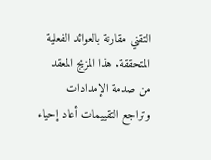التقني مقارنة بالعوائد الفعلية المتحققة. هذا المزيج المعقد من صدمة الإمدادات وتراجع التقييمات أعاد إحياء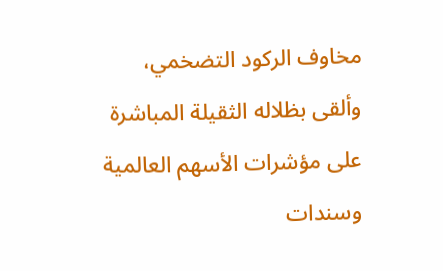مخاوف الركود التضخمي، وألقى بظلاله الثقيلة المباشرة على مؤشرات الأسهم العالمية وسندات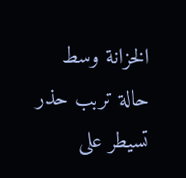الخزانة وسط حالة تربب حذر تسيطر على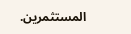المستثمرين.